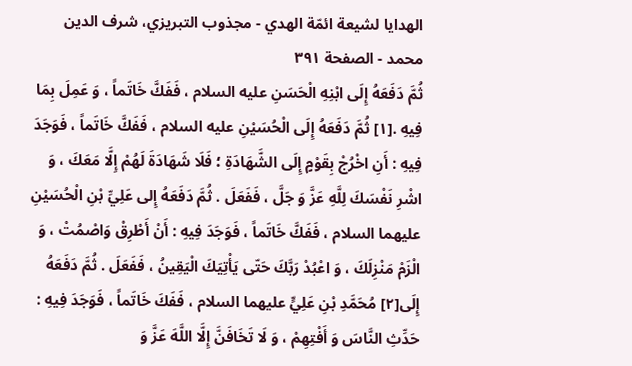الهدايا لشيعة ائمّة الهدي - مجذوب التبریزي، شرف الدین محمد - الصفحة ٣٩١
ثُمَّ دَفَعَهُ إِلَى ابْنِهِ الْحَسَنِ عليه السلام ، فَفَكَّ خَاتَماً ، وَ عَمِلَ بِمَا فِيهِ .[١] ثُمَّ دَفَعَهُ إِلَى الْحُسَيْنِ عليه السلام ، فَفَكَّ خَاتَماً ، فَوَجَدَ فِيهِ : أَنِ اخْرُجْ بِقَوْمٍ إِلَى الشَّهَادَةِ ؛ فَلَا شَهَادَةَ لَهُمْ إِلَّا مَعَكَ ، وَ اشْرِ نَفْسَكَ لِلَّهِ عَزَّ وَ جَلَّ ، فَفَعَلَ . ثُمَّ دَفَعَهُ إِلى عَلِيِّ بْنِ الْحُسَيْنِ عليهما السلام ، فَفَكَّ خَاتَماً ، فَوَجَدَ فِيهِ : أَنْ أَطْرِقْ وَاصْمُتْ ، وَ الْزَمْ مَنْزِلَكَ ، وَ اعْبُدْ رَبَّكَ حَتّى يَأْتِيَكَ الْيَقِينُ ، فَفَعَلَ . ثُمَّ دَفَعَهُ إِلَى[٢] مُحَمَّدِ بْنِ عَلِيٍّ عليهما السلام ، فَفَكَ خَاتَماً ، فَوَجَدَ فِيهِ : حَدِّثِ النَّاسَ وَ أَفْتِهِمْ ، وَ لَا تَخَافَنَّ إِلَّا اللَّهَ عَزَّ وَ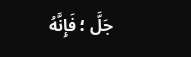جَلَّ ؛ فَإِنَّهُ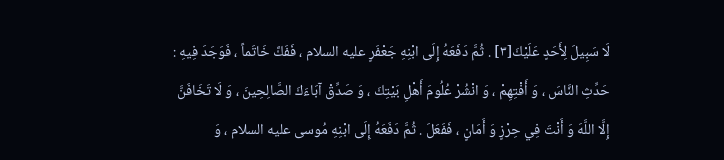لَا سَبِيلَ لِأَحَدٍ عَلَيْكَ[٣] . ثُمَّ دَفَعَهُ إِلَى ابْنِهِ جَعْفَرٍ عليه السلام ، فَفَكَّ خَاتَماً ، فَوَجَدَ فِيهِ : حَدِّثِ النَّاسَ ، وَ أَفْتِهِمْ ، وَ انْشُرْ عُلُومَ أَهْلِ بَيْتِكَ ، وَ صَدِّقْ آبَاءَكَ الصَّالِحِينَ ، وَ لَا تَخَافَنَّ إِلَّا اللَّهَ وَ أَنْتَ فِي حِرْزٍ وَ أَمَانٍ ، فَفَعَلَ . ثُمَّ دَفَعَهُ إِلَى ابْنِهِ مُوسى عليه السلام ، وَ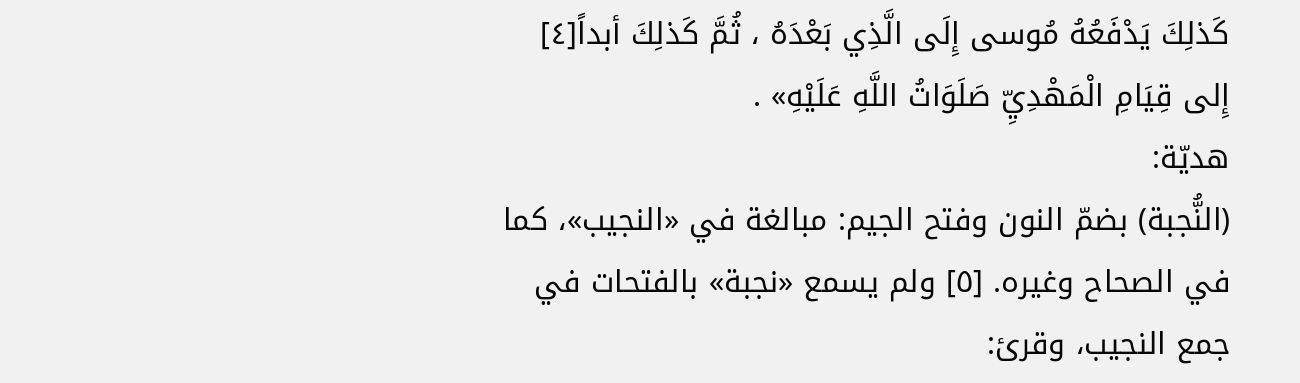كَذلِكَ يَدْفَعُهُ مُوسى إِلَى الَّذِي بَعْدَهُ ، ثُمَّ كَذلِكَ أبداً[٤] إِلى قِيَامِ الْمَهْدِيِّ صَلَوَاتُ اللَّهِ عَلَيْهِ» .
هديّة:
(النُّجبة) بضمّ النون وفتح الجيم: مبالغة في «النجيب»، كما في الصحاح وغيره. [٥] ولم يسمع «نجبة» بالفتحات في جمع النجيب، وقرئ: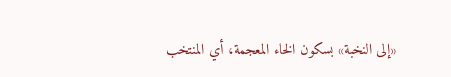«إلى النخبة» بسكون الخاء المعجمة، أي المنتخب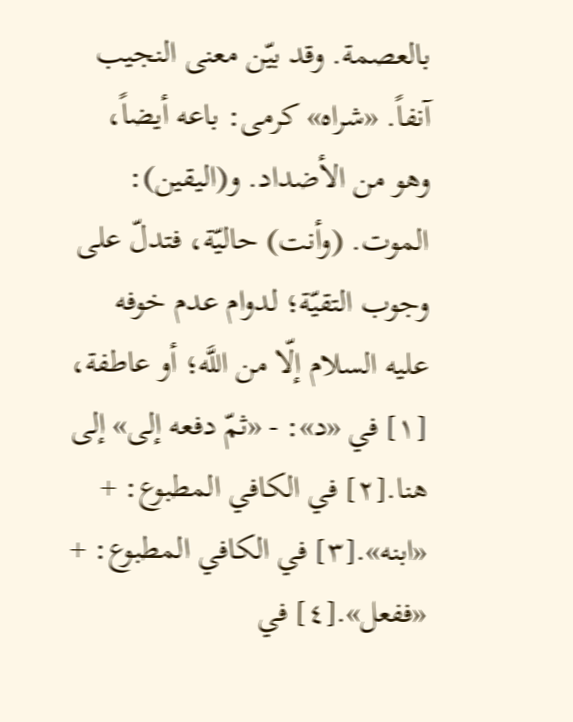بالعصمة. وقد بيّن معنى النجيب آنفاً. «شراه» كرمى: باعه أيضاً، وهو من الأضداد. و(اليقين): الموت. (وأنت) حاليّة، فتدلّ على وجوب التقيّة؛ لدوام عدم خوفه عليه السلام إلّا من اللَّه؛ أو عاطفة،
[١] في «د»: - «ثمّ دفعه إلى» إلى هنا.[٢] في الكافي المطبوع: + «ابنه».[٣] في الكافي المطبوع: + «ففعل».[٤] في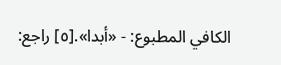الكافي المطبوع: - «أبدا».[٥] راجع: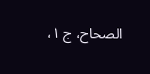الصحاح، ج ١،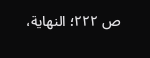ص ٢٢٢؛ النهاية،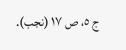ج ٥، ص ١٧ (نجب).